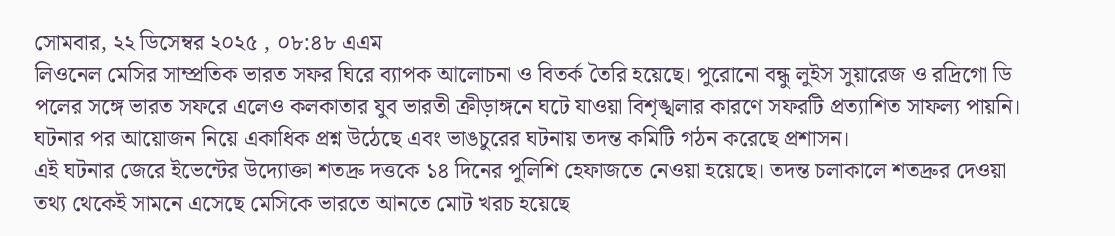সোমবার, ২২ ডিসেম্বর ২০২৫ , ০৮:৪৮ এএম
লিওনেল মেসির সাম্প্রতিক ভারত সফর ঘিরে ব্যাপক আলোচনা ও বিতর্ক তৈরি হয়েছে। পুরোনো বন্ধু লুইস সুয়ারেজ ও রদ্রিগো ডি পলের সঙ্গে ভারত সফরে এলেও কলকাতার যুব ভারতী ক্রীড়াঙ্গনে ঘটে যাওয়া বিশৃঙ্খলার কারণে সফরটি প্রত্যাশিত সাফল্য পায়নি। ঘটনার পর আয়োজন নিয়ে একাধিক প্রশ্ন উঠেছে এবং ভাঙচুরের ঘটনায় তদন্ত কমিটি গঠন করেছে প্রশাসন।
এই ঘটনার জেরে ইভেন্টের উদ্যোক্তা শতদ্রু দত্তকে ১৪ দিনের পুলিশি হেফাজতে নেওয়া হয়েছে। তদন্ত চলাকালে শতদ্রুর দেওয়া তথ্য থেকেই সামনে এসেছে মেসিকে ভারতে আনতে মোট খরচ হয়েছে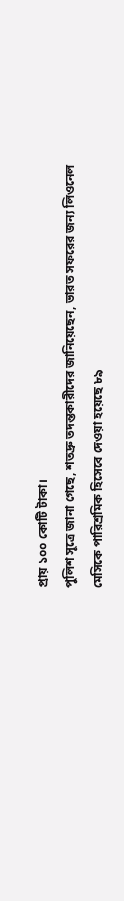প্রায় ১০০ কোটি টাকা।
পুলিশ সূত্রে জানা গেছে, শতদ্রু তদন্তকারীদের জানিয়েছেন, ভারত সফরের জন্য লিওনেল মেসিকে পারিশ্রমিক হিসেবে দেওয়া হয়েছে ৮৯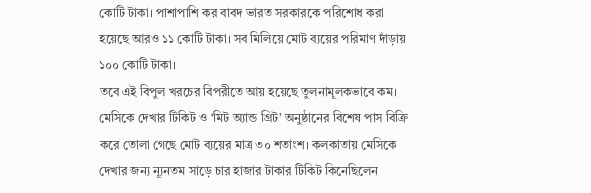কোটি টাকা। পাশাপাশি কর বাবদ ভারত সরকারকে পরিশোধ করা হয়েছে আরও ১১ কোটি টাকা। সব মিলিয়ে মোট ব্যয়ের পরিমাণ দাঁড়ায় ১০০ কোটি টাকা।
তবে এই বিপুল খরচের বিপরীতে আয় হয়েছে তুলনামূলকভাবে কম। মেসিকে দেখার টিকিট ও ‘মিট অ্যান্ড গ্রিট’ অনুষ্ঠানের বিশেষ পাস বিক্রি করে তোলা গেছে মোট ব্যয়ের মাত্র ৩০ শতাংশ। কলকাতায় মেসিকে দেখার জন্য ন্যূনতম সাড়ে চার হাজার টাকার টিকিট কিনেছিলেন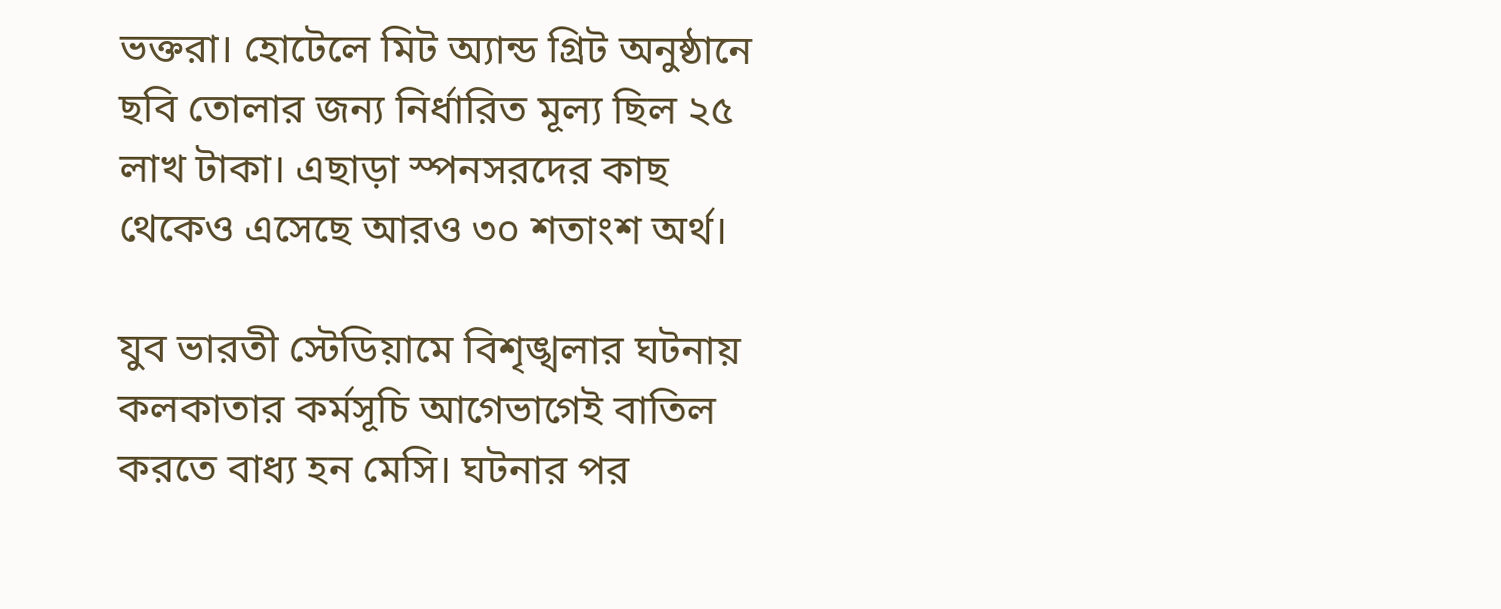ভক্তরা। হোটেলে মিট অ্যান্ড গ্রিট অনুষ্ঠানে ছবি তোলার জন্য নির্ধারিত মূল্য ছিল ২৫ লাখ টাকা। এছাড়া স্পনসরদের কাছ থেকেও এসেছে আরও ৩০ শতাংশ অর্থ।

যুব ভারতী স্টেডিয়ামে বিশৃঙ্খলার ঘটনায় কলকাতার কর্মসূচি আগেভাগেই বাতিল করতে বাধ্য হন মেসি। ঘটনার পর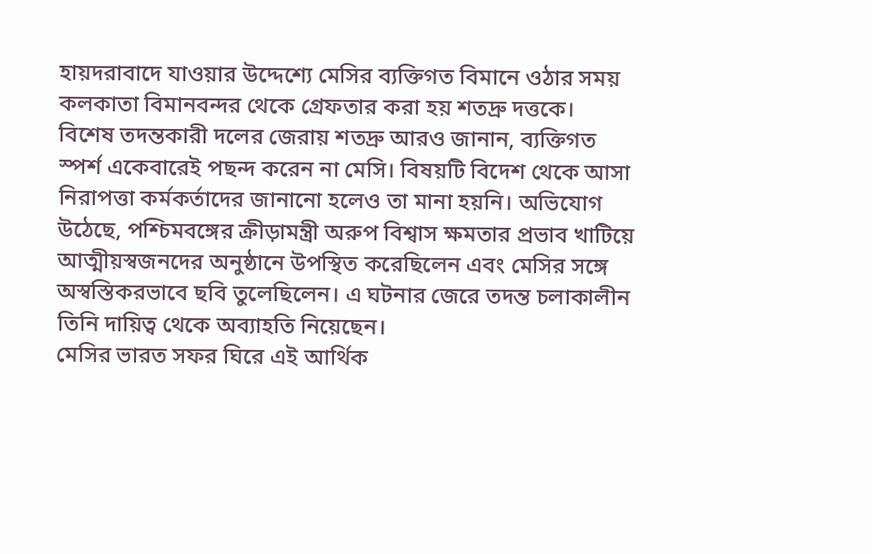হায়দরাবাদে যাওয়ার উদ্দেশ্যে মেসির ব্যক্তিগত বিমানে ওঠার সময় কলকাতা বিমানবন্দর থেকে গ্রেফতার করা হয় শতদ্রু দত্তকে।
বিশেষ তদন্তকারী দলের জেরায় শতদ্রু আরও জানান, ব্যক্তিগত স্পর্শ একেবারেই পছন্দ করেন না মেসি। বিষয়টি বিদেশ থেকে আসা নিরাপত্তা কর্মকর্তাদের জানানো হলেও তা মানা হয়নি। অভিযোগ উঠেছে, পশ্চিমবঙ্গের ক্রীড়ামন্ত্রী অরুপ বিশ্বাস ক্ষমতার প্রভাব খাটিয়ে আত্মীয়স্বজনদের অনুষ্ঠানে উপস্থিত করেছিলেন এবং মেসির সঙ্গে অস্বস্তিকরভাবে ছবি তুলেছিলেন। এ ঘটনার জেরে তদন্ত চলাকালীন তিনি দায়িত্ব থেকে অব্যাহতি নিয়েছেন।
মেসির ভারত সফর ঘিরে এই আর্থিক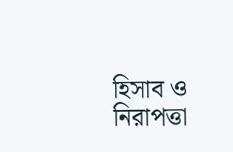হিসাব ও নিরাপত্তা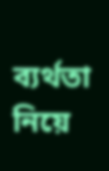ব্যর্থতা নিয়ে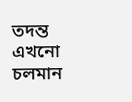তদন্ত এখনো চলমান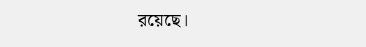রয়েছে।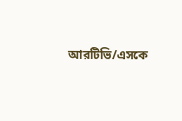আরটিভি/এসকে